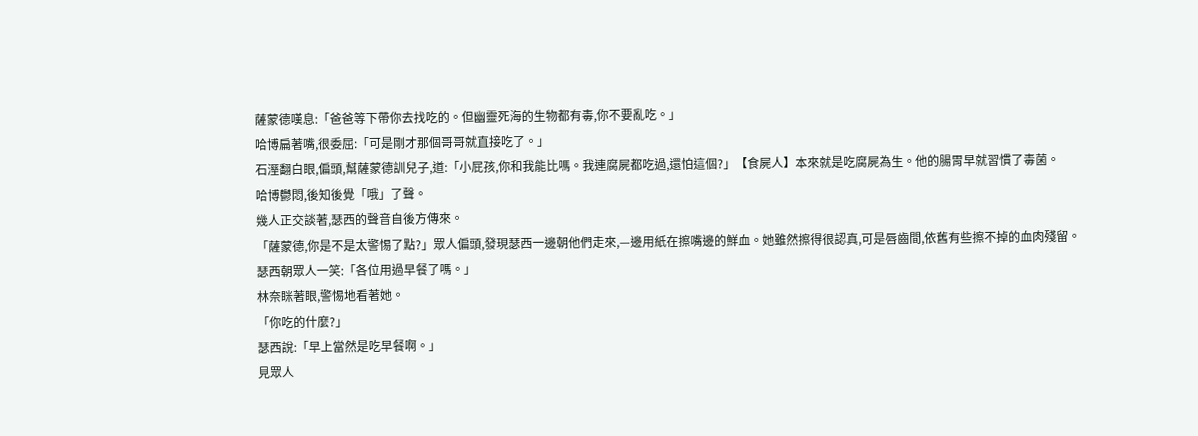薩蒙德嘆息:「爸爸等下帶你去找吃的。但幽靈死海的生物都有毒,你不要亂吃。」
哈博扁著嘴,很委屈:「可是剛才那個哥哥就直接吃了。」
石溼翻白眼,偏頭,幫薩蒙德訓兒子,道:「小屁孩,你和我能比嗎。我連腐屍都吃過,還怕這個?」【食屍人】本來就是吃腐屍為生。他的腸胃早就習慣了毒菌。
哈博鬱悶,後知後覺「哦」了聲。
幾人正交談著,瑟西的聲音自後方傳來。
「薩蒙德,你是不是太警惕了點?」眾人偏頭,發現瑟西一邊朝他們走來,—邊用紙在擦嘴邊的鮮血。她雖然擦得很認真,可是唇齒間,依舊有些擦不掉的血肉殘留。
瑟西朝眾人一笑:「各位用過早餐了嗎。」
林奈眯著眼,警惕地看著她。
「你吃的什麼?」
瑟西說:「早上當然是吃早餐啊。」
見眾人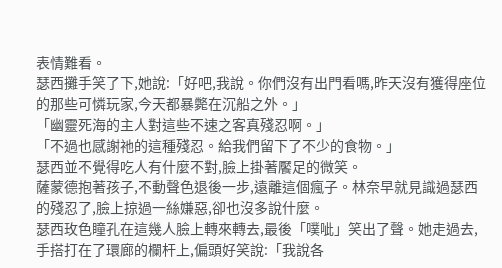表情難看。
瑟西攤手笑了下,她說:「好吧,我說。你們沒有出門看嗎,昨天沒有獲得座位的那些可憐玩家,今天都暴斃在沉船之外。」
「幽靈死海的主人對這些不速之客真殘忍啊。」
「不過也感謝祂的這種殘忍。給我們留下了不少的食物。」
瑟西並不覺得吃人有什麼不對,臉上掛著饜足的微笑。
薩蒙德抱著孩子,不動聲色退後一步,遠離這個瘋子。林奈早就見識過瑟西的殘忍了,臉上掠過一絲嫌惡,卻也沒多說什麼。
瑟西玫色瞳孔在這幾人臉上轉來轉去,最後「噗呲」笑出了聲。她走過去,手搭打在了環廊的欄杆上,偏頭好笑說:「我說各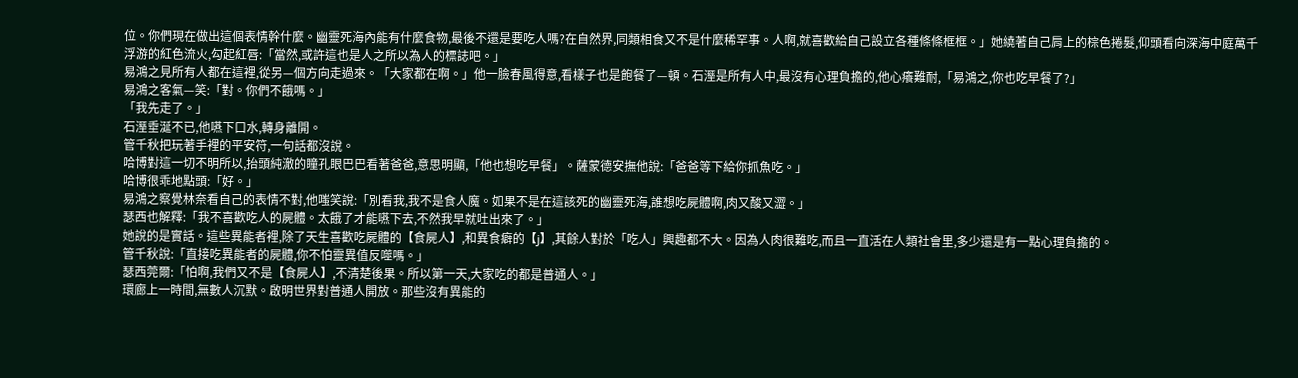位。你們現在做出這個表情幹什麼。幽靈死海內能有什麼食物,最後不還是要吃人嗎?在自然界,同類相食又不是什麼稀罕事。人啊,就喜歡給自己設立各種條條框框。」她繞著自己肩上的棕色捲髮,仰頭看向深海中庭萬千浮游的紅色流火,勾起紅唇:「當然,或許這也是人之所以為人的標誌吧。」
易鴻之見所有人都在這裡,從另—個方向走過來。「大家都在啊。」他一臉春風得意,看樣子也是飽餐了—頓。石溼是所有人中,最沒有心理負擔的,他心癢難耐,「易鴻之,你也吃早餐了?」
易鴻之客氣—笑:「對。你們不餓嗎。」
「我先走了。」
石溼垂涎不已,他嚥下口水,轉身離開。
管千秋把玩著手裡的平安符,一句話都沒說。
哈博對這一切不明所以,抬頭純澈的瞳孔眼巴巴看著爸爸,意思明顯,「他也想吃早餐」。薩蒙德安撫他說:「爸爸等下給你抓魚吃。」
哈博很乖地點頭:「好。」
易鴻之察覺林奈看自己的表情不對,他嗤笑說:「別看我,我不是食人魔。如果不是在這該死的幽靈死海,誰想吃屍體啊,肉又酸又澀。」
瑟西也解釋:「我不喜歡吃人的屍體。太餓了才能嚥下去,不然我早就吐出來了。」
她說的是實話。這些異能者裡,除了天生喜歡吃屍體的【食屍人】,和異食癖的【j】,其餘人對於「吃人」興趣都不大。因為人肉很難吃,而且一直活在人類社會里,多少還是有一點心理負擔的。
管千秋說:「直接吃異能者的屍體,你不怕靈異值反噬嗎。」
瑟西莞爾:「怕啊,我們又不是【食屍人】,不清楚後果。所以第一天,大家吃的都是普通人。」
環廊上一時間,無數人沉默。啟明世界對普通人開放。那些沒有異能的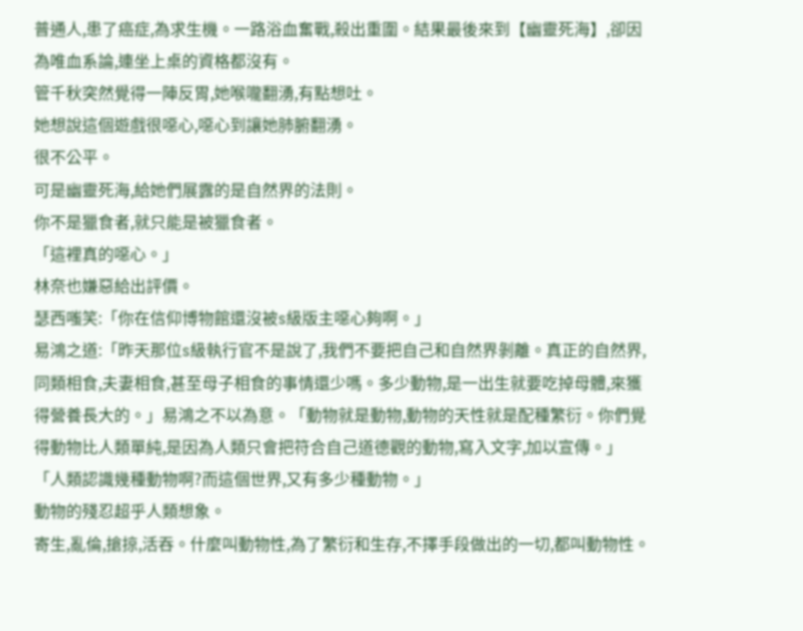普通人,患了癌症,為求生機。一路浴血奮戰,殺出重圍。結果最後來到【幽靈死海】,卻因為唯血系論,連坐上桌的資格都沒有。
管千秋突然覺得一陣反胃,她喉嚨翻湧,有點想吐。
她想說這個遊戲很噁心,噁心到讓她肺腑翻湧。
很不公平。
可是幽靈死海,給她們展露的是自然界的法則。
你不是獵食者,就只能是被獵食者。
「這裡真的噁心。」
林奈也嫌惡給出評價。
瑟西嗤笑:「你在信仰博物館還沒被s級版主噁心夠啊。」
易鴻之道:「昨天那位s級執行官不是說了,我們不要把自己和自然界剝離。真正的自然界,同類相食,夫妻相食,甚至母子相食的事情還少嗎。多少動物,是一出生就要吃掉母體,來獲得營養長大的。」易鴻之不以為意。「動物就是動物,動物的天性就是配種繁衍。你們覺得動物比人類單純,是因為人類只會把符合自己道德觀的動物,寫入文字,加以宣傳。」
「人類認識幾種動物啊?而這個世界,又有多少種動物。」
動物的殘忍超乎人類想象。
寄生,亂倫,搶掠,活吞。什麼叫動物性,為了繁衍和生存,不擇手段做出的一切,都叫動物性。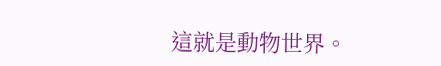這就是動物世界。